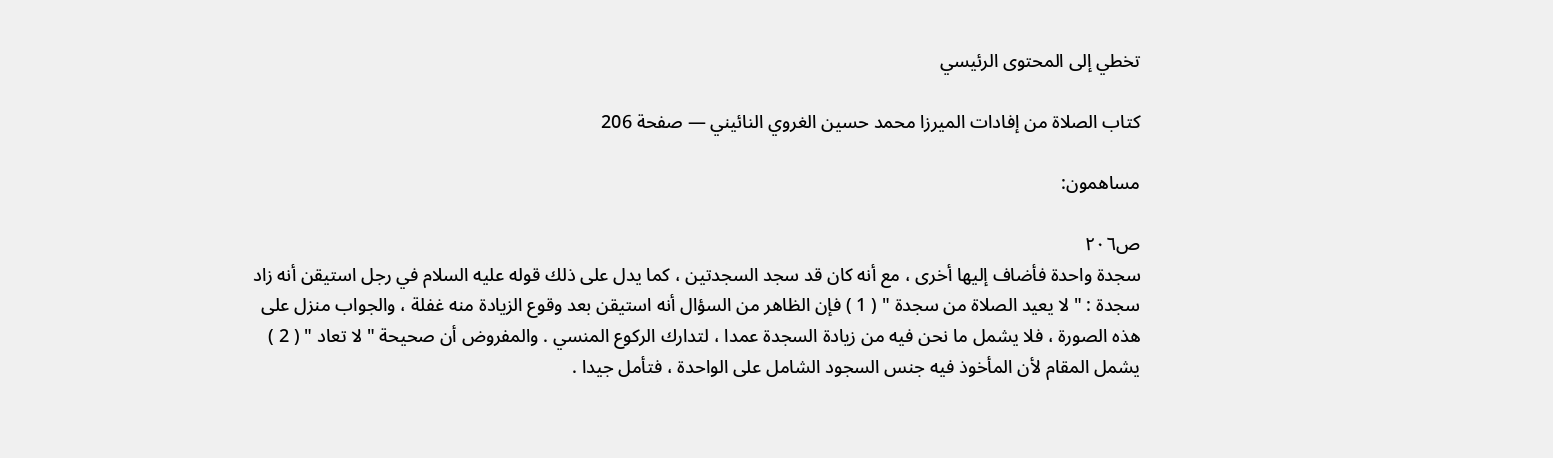تخطي إلى المحتوى الرئيسي

كتاب الصلاة من إفادات الميرزا محمد حسين الغروي النائيني — صفحة 206

مساهمون:

ص٢٠٦
سجدة واحدة فأضاف إليها أخرى ، مع أنه كان قد سجد السجدتين ، كما يدل على ذلك قوله عليه السلام في رجل استيقن أنه زاد سجدة : " لا يعيد الصلاة من سجدة " ( 1 ) فإن الظاهر من السؤال أنه استيقن بعد وقوع الزيادة منه غفلة ، والجواب منزل على هذه الصورة ، فلا يشمل ما نحن فيه من زيادة السجدة عمدا ، لتدارك الركوع المنسي . والمفروض أن صحيحة " لا تعاد " ( 2 ) يشمل المقام لأن المأخوذ فيه جنس السجود الشامل على الواحدة ، فتأمل جيدا .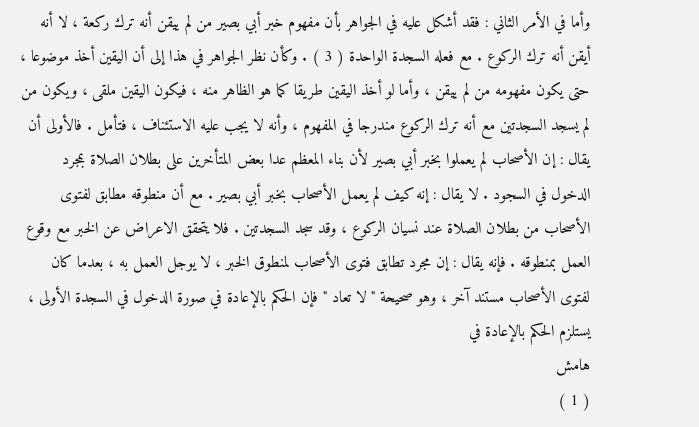وأما في الأمر الثاني : فقد أشكل عليه في الجواهر بأن مفهوم خبر أبي بصير من لم ييقن أنه ترك ركعة ، لا أنه أيقن أنه ترك الركوع . مع فعله السجدة الواحدة ( 3 ) . وكأن نظر الجواهر في هذا إلى أن اليقين أخذ موضوعا ، حتى يكون مفهومه من لم ييقن ، وأما لو أخذ اليقين طريقا كما هو الظاهر منه ، فيكون اليقين ملقى ، ويكون من لم يسجد السجدتين مع أنه ترك الركوع مندرجا في المفهوم ، وأنه لا يجب عليه الاستئناف ، فتأمل . فالأولى أن يقال : إن الأصحاب لم يعملوا بخبر أبي بصير لأن بناء المعظم عدا بعض المتأخرين على بطلان الصلاة بمجرد الدخول في السجود . لا يقال : إنه كيف لم يعمل الأصحاب بخبر أبي بصير . مع أن منطوقه مطابق لفتوى الأصحاب من بطلان الصلاة عند نسيان الركوع ، وقد سجد السجدتين . فلا يتحقق الاعراض عن الخبر مع وقوع العمل بمنطوقه . فإنه يقال : إن مجرد تطابق فتوى الأصحاب لمنطوق الخبر ، لا يوجل العمل به ، بعدما كان لفتوى الأصحاب مستند آخر ، وهو صحيحة " لا تعاد " فإن الحكم بالإعادة في صورة الدخول في السجدة الأولى ، يستلزم الحكم بالإعادة في
هامش
( 1 )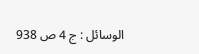الوسائل : ج 4 ص 938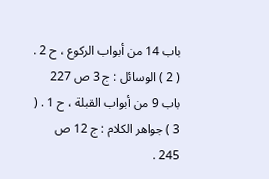باب 14 من أبواب الركوع ، ح 2 . ( 2 ) الوسائل : ج 3 ص 227 باب 9 من أبواب القبلة ، ح 1 . ( 3 ) جواهر الكلام : ج 12 ص 245 .